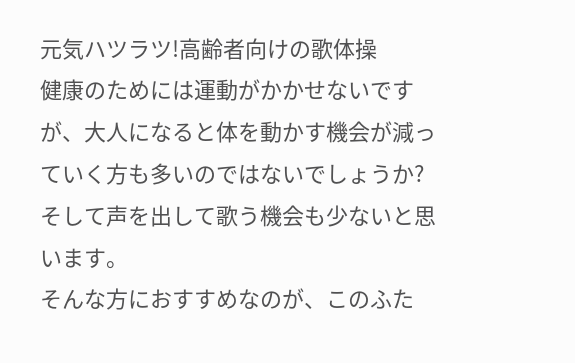元気ハツラツ!高齢者向けの歌体操
健康のためには運動がかかせないですが、大人になると体を動かす機会が減っていく方も多いのではないでしょうか?
そして声を出して歌う機会も少ないと思います。
そんな方におすすめなのが、このふた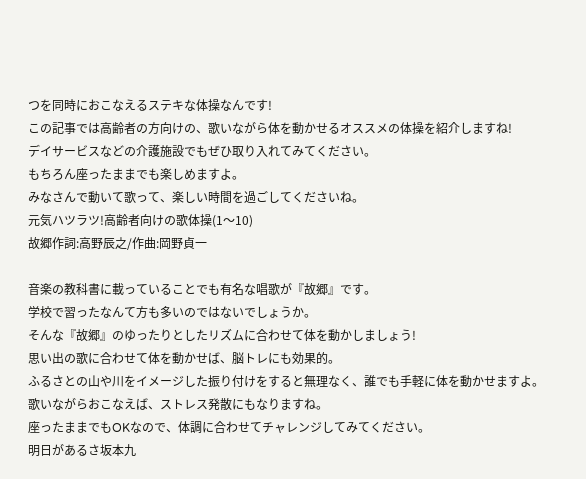つを同時におこなえるステキな体操なんです!
この記事では高齢者の方向けの、歌いながら体を動かせるオススメの体操を紹介しますね!
デイサービスなどの介護施設でもぜひ取り入れてみてください。
もちろん座ったままでも楽しめますよ。
みなさんで動いて歌って、楽しい時間を過ごしてくださいね。
元気ハツラツ!高齢者向けの歌体操(1〜10)
故郷作詞:高野辰之/作曲:岡野貞一

音楽の教科書に載っていることでも有名な唱歌が『故郷』です。
学校で習ったなんて方も多いのではないでしょうか。
そんな『故郷』のゆったりとしたリズムに合わせて体を動かしましょう!
思い出の歌に合わせて体を動かせば、脳トレにも効果的。
ふるさとの山や川をイメージした振り付けをすると無理なく、誰でも手軽に体を動かせますよ。
歌いながらおこなえば、ストレス発散にもなりますね。
座ったままでもOKなので、体調に合わせてチャレンジしてみてください。
明日があるさ坂本九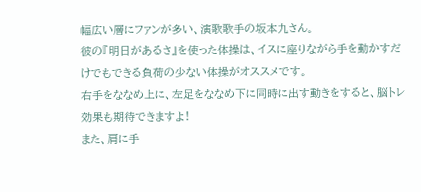幅広い層にファンが多い、演歌歌手の坂本九さん。
彼の『明日があるさ』を使った体操は、イスに座りながら手を動かすだけでもできる負荷の少ない体操がオススメです。
右手をななめ上に、左足をななめ下に同時に出す動きをすると、脳トレ効果も期待できますよ!
また、肩に手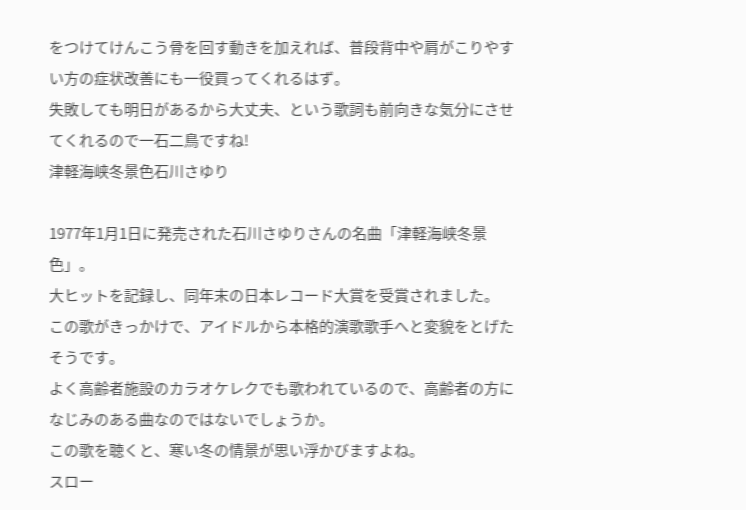をつけてけんこう骨を回す動きを加えれば、普段背中や肩がこりやすい方の症状改善にも一役買ってくれるはず。
失敗しても明日があるから大丈夫、という歌詞も前向きな気分にさせてくれるので一石二鳥ですね!
津軽海峡冬景色石川さゆり

1977年1月1日に発売された石川さゆりさんの名曲「津軽海峡冬景色」。
大ヒットを記録し、同年末の日本レコード大賞を受賞されました。
この歌がきっかけで、アイドルから本格的演歌歌手へと変貌をとげたそうです。
よく高齢者施設のカラオケレクでも歌われているので、高齢者の方になじみのある曲なのではないでしょうか。
この歌を聴くと、寒い冬の情景が思い浮かびますよね。
スロー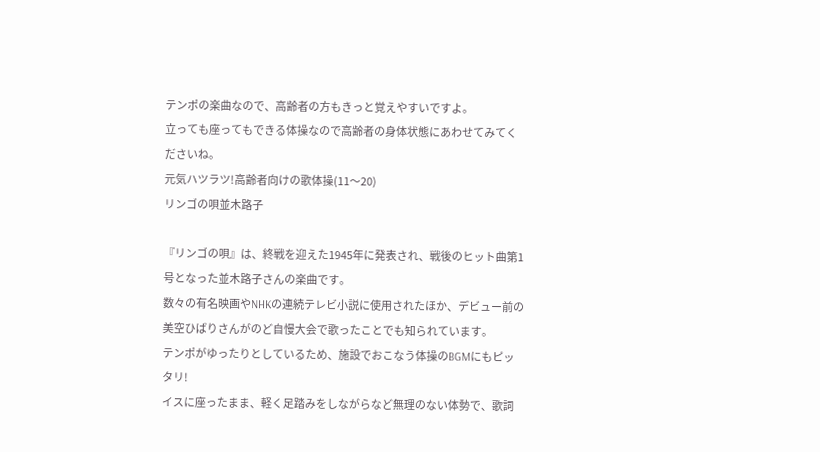テンポの楽曲なので、高齢者の方もきっと覚えやすいですよ。
立っても座ってもできる体操なので高齢者の身体状態にあわせてみてくださいね。
元気ハツラツ!高齢者向けの歌体操(11〜20)
リンゴの唄並木路子

『リンゴの唄』は、終戦を迎えた1945年に発表され、戦後のヒット曲第1号となった並木路子さんの楽曲です。
数々の有名映画やNHKの連続テレビ小説に使用されたほか、デビュー前の美空ひばりさんがのど自慢大会で歌ったことでも知られています。
テンポがゆったりとしているため、施設でおこなう体操のBGMにもピッタリ!
イスに座ったまま、軽く足踏みをしながらなど無理のない体勢で、歌詞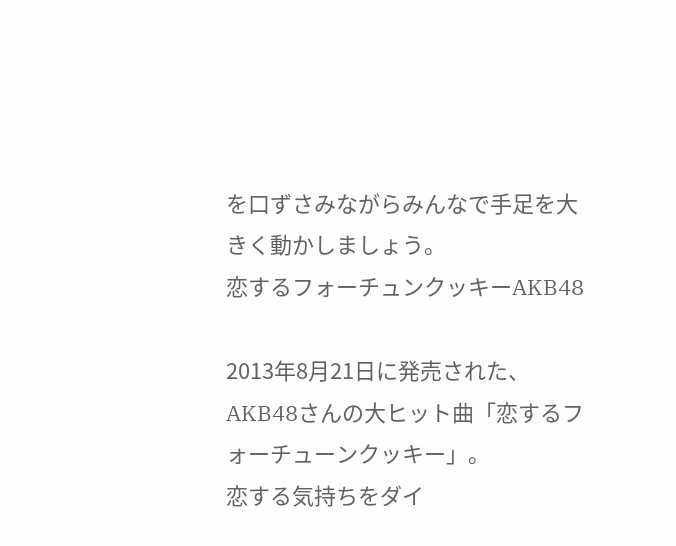を口ずさみながらみんなで手足を大きく動かしましょう。
恋するフォーチュンクッキーAKB48

2013年8月21日に発売された、AKB48さんの大ヒット曲「恋するフォーチューンクッキー」。
恋する気持ちをダイ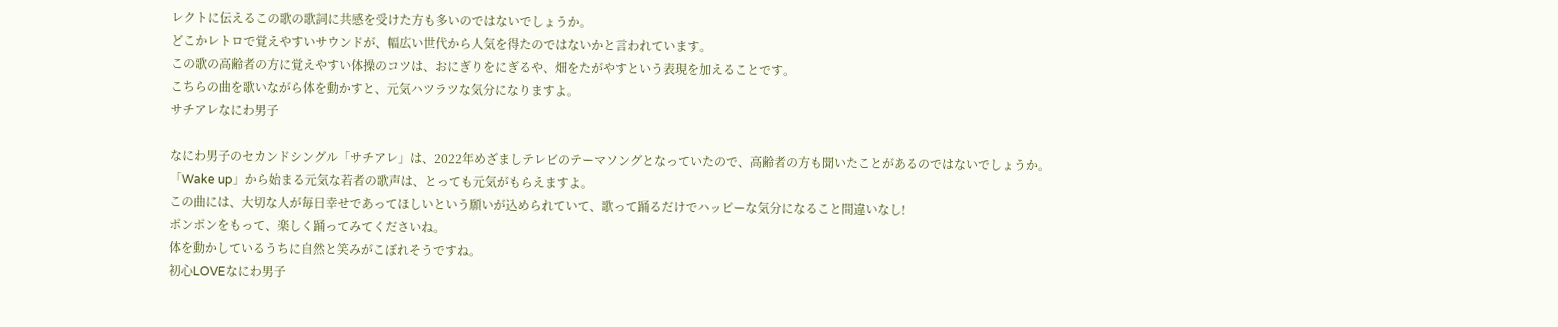レクトに伝えるこの歌の歌詞に共感を受けた方も多いのではないでしょうか。
どこかレトロで覚えやすいサウンドが、幅広い世代から人気を得たのではないかと言われています。
この歌の高齢者の方に覚えやすい体操のコツは、おにぎりをにぎるや、畑をたがやすという表現を加えることです。
こちらの曲を歌いながら体を動かすと、元気ハツラツな気分になりますよ。
サチアレなにわ男子

なにわ男子のセカンドシングル「サチアレ」は、2022年めざましテレビのテーマソングとなっていたので、高齢者の方も聞いたことがあるのではないでしょうか。
「Wake up」から始まる元気な若者の歌声は、とっても元気がもらえますよ。
この曲には、大切な人が毎日幸せであってほしいという願いが込められていて、歌って踊るだけでハッピーな気分になること間違いなし!
ポンポンをもって、楽しく踊ってみてくださいね。
体を動かしているうちに自然と笑みがこぼれそうですね。
初心LOVEなにわ男子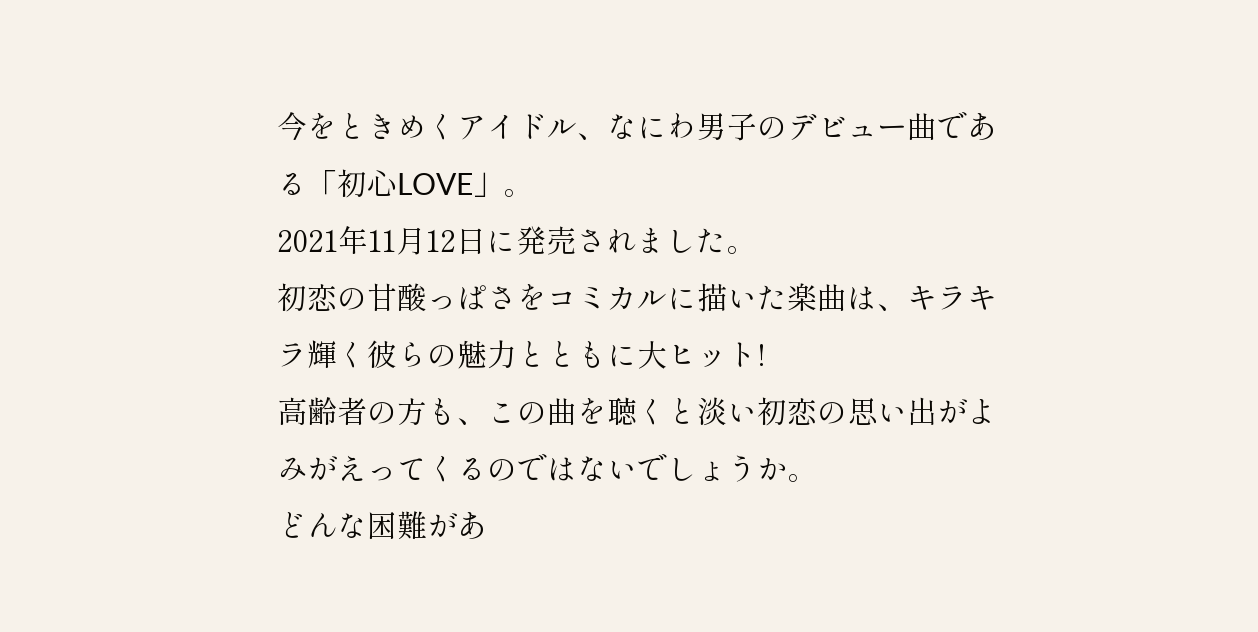今をときめくアイドル、なにわ男子のデビュー曲である「初心LOVE」。
2021年11月12日に発売されました。
初恋の甘酸っぱさをコミカルに描いた楽曲は、キラキラ輝く彼らの魅力とともに大ヒット!
高齢者の方も、この曲を聴くと淡い初恋の思い出がよみがえってくるのではないでしょうか。
どんな困難があ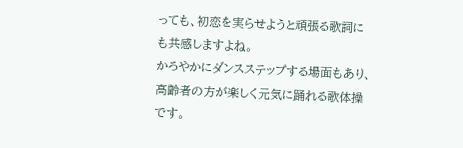っても、初恋を実らせようと頑張る歌詞にも共感しますよね。
かろやかにダンスステップする場面もあり、高齢者の方が楽しく元気に踊れる歌体操です。